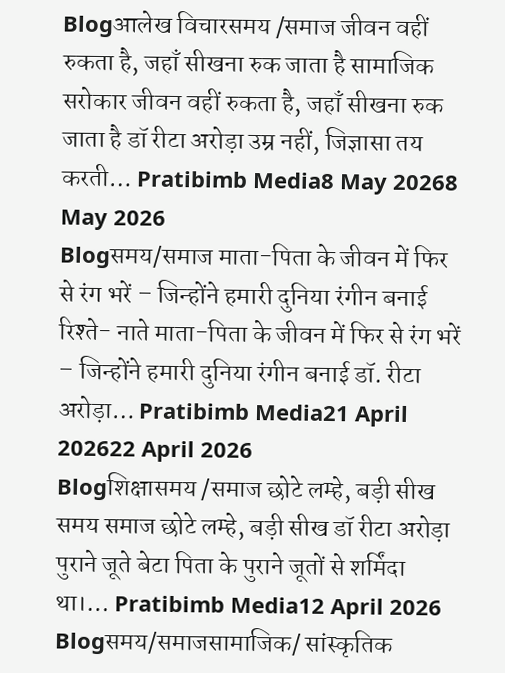Blogआलेख विचारसमय /समाज जीवन वहीं रुकता है, जहाँ सीखना रुक जाता है सामाजिक सरोकार जीवन वहीं रुकता है, जहाँ सीखना रुक जाता है डॉ रीटा अरोड़ा उम्र नहीं, जिज्ञासा तय करती… Pratibimb Media8 May 20268 May 2026
Blogसमय/समाज माता-पिता के जीवन में फिर से रंग भरें – जिन्होंने हमारी दुनिया रंगीन बनाई रिश्ते- नाते माता-पिता के जीवन में फिर से रंग भरें – जिन्होंने हमारी दुनिया रंगीन बनाई डॉ. रीटा अरोड़ा… Pratibimb Media21 April 202622 April 2026
Blogशिक्षासमय /समाज छोटे लम्हे, बड़ी सीख समय समाज छोटे लम्हे, बड़ी सीख डॉ रीटा अरोड़ा पुराने जूते बेटा पिता के पुराने जूतों से शर्मिंदा था।… Pratibimb Media12 April 2026
Blogसमय/समाजसामाजिक/ सांस्कृतिक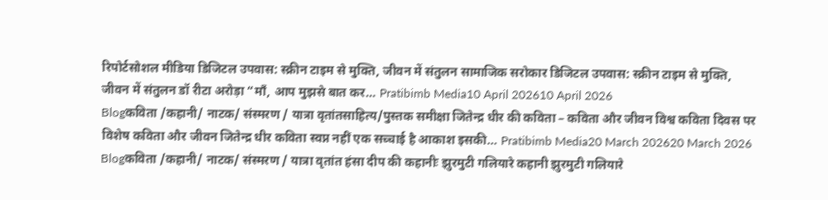रिपोर्टसोशल मीडिया डिजिटल उपवास: स्क्रीन टाइम से मुक्ति, जीवन में संतुलन सामाजिक सरोकार डिजिटल उपवास: स्क्रीन टाइम से मुक्ति, जीवन में संतुलन डॉ रीटा अरोड़ा “माँ, आप मुझसे बात कर… Pratibimb Media10 April 202610 April 2026
Blogकविता /कहानी/ नाटक/ संस्मरण / यात्रा वृतांतसाहित्य/पुस्तक समीक्षा जितेन्द्र धीर की कविता – कविता और जीवन विश्व कविता दिवस पर विशेष कविता और जीवन जितेन्द्र धीर कविता स्वप्न नहीं एक सच्चाई है आकाश इसकी… Pratibimb Media20 March 202620 March 2026
Blogकविता /कहानी/ नाटक/ संस्मरण / यात्रा वृतांत हंसा दीप की कहानीः झुरमुटी गलियारे कहानी झुरमुटी गलियारे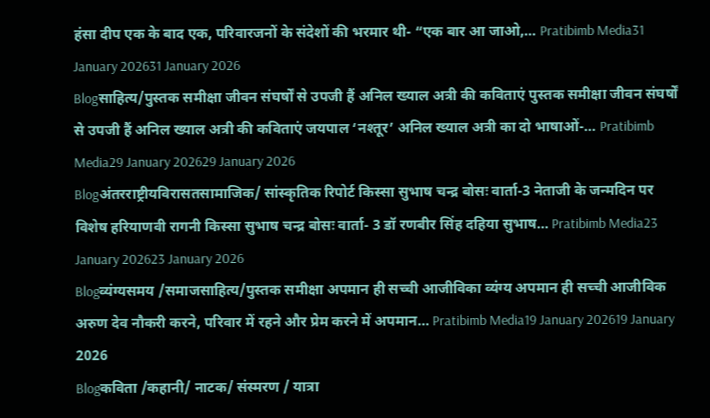हंसा दीप एक के बाद एक, परिवारजनों के संदेशों की भरमार थी- “एक बार आ जाओ,… Pratibimb Media31 January 202631 January 2026
Blogसाहित्य/पुस्तक समीक्षा जीवन संघर्षों से उपजी हैं अनिल ख्याल अत्री की कविताएं पुस्तक समीक्षा जीवन संघर्षों से उपजी हैं अनिल ख्याल अत्री की कविताएं जयपाल ‘नश्तूर’ अनिल ख्याल अत्री का दो भाषाओं-… Pratibimb Media29 January 202629 January 2026
Blogअंतरराष्ट्रीयविरासतसामाजिक/ सांस्कृतिक रिपोर्ट किस्सा सुभाष चन्द्र बोसः वार्ता-3 नेताजी के जन्मदिन पर विशेष हरियाणवी रागनी किस्सा सुभाष चन्द्र बोसः वार्ता- 3 डॉ रणबीर सिंह दहिया सुभाष… Pratibimb Media23 January 202623 January 2026
Blogव्यंग्यसमय /समाजसाहित्य/पुस्तक समीक्षा अपमान ही सच्ची आजीविका व्यंग्य अपमान ही सच्ची आजीविक अरुण देव नौकरी करने, परिवार में रहने और प्रेम करने में अपमान… Pratibimb Media19 January 202619 January 2026
Blogकविता /कहानी/ नाटक/ संस्मरण / यात्रा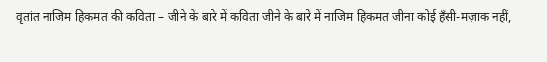वृतांत नाजिम हिकमत की कविता – जीने के बारे में कविता जीने के बारे में नाजिम हिकमत जीना कोई हँसी-मज़ाक नहीं,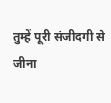तुम्हें पूरी संजीदगी से जीना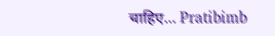चाहिए… Pratibimb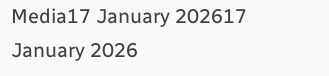Media17 January 202617 January 2026